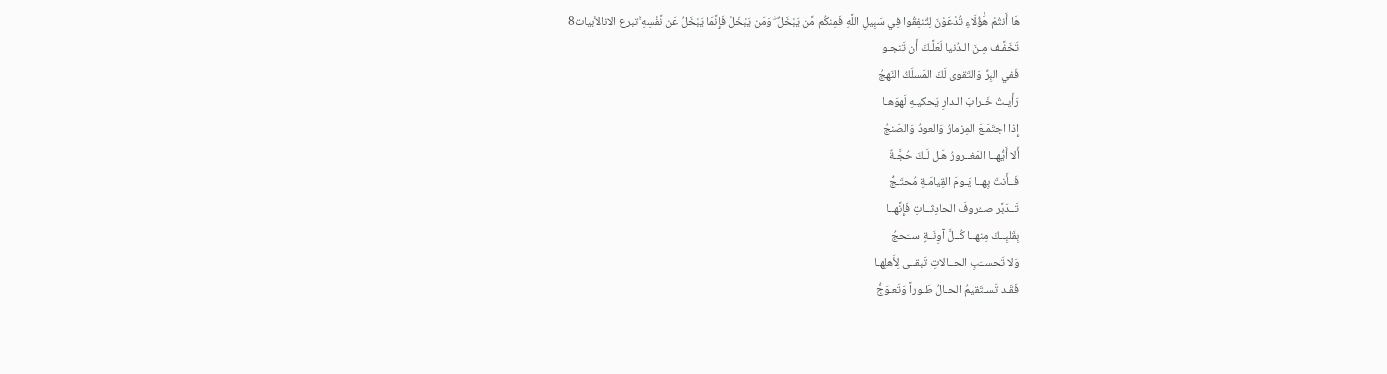هَا أَنتُمْ هَٰؤُلَاءِ تُدْعَوْنَ لِتُنفِقُوا فِي سَبِيلِ اللَّهِ فَمِنكُم مَّن يَبْخَلُ ۖ وَمَن يَبْخَلْ فَإِنَّمَا يَبْخَلُ عَن نَّفْسِهِ ۚتبرع الانالأبيات8
تَخَفَّـف مِـنَ الـدُنيا لَعَلَّـكَ أَن تَنجـو
فَفي البِرِّ وَالتَقوى لَكَ المَسلَكُ النَهجُ
رَأَيـتُ خَـرابَ الـدارِ يَحكيـهِ لَهوَهـا
إِذا اجتَمَـعَ المِزمارُ وَالعودُ وَالصَنجُ
أَلا أَيُّهــا المَغــرورُ هَـل لَـكَ حُجَّـةٌ
فَــأَنتَ بِهــا يَـومَ القِيامَـةِ مُحتَـجُّ
تَــدَبَّر صــُروفَ الحادِثــاتِ فَإِنَّهــا
بِقَلبِــكَ مِنهــا كُــلَّ آوِنَــةٍ ســَحجُ
وَلا تَحســَبِ الحــالاتِ تَبقــى لِأَهلِهـا
فَقَـد تَسـتَقيمُ الحـالُ طَـوراً وَتَعـوَجُّ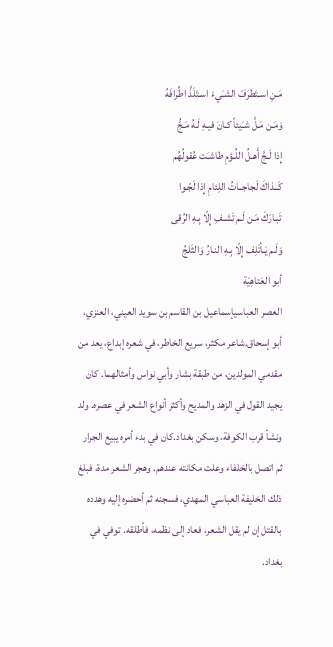مَـنِ اسـتَطرَفَ الشـَيءَ اسـتَلَذَّ اطِّرافَهُ
وَمَـن مَـلَّ شـَيئاً كـانَ فيـهِ لَـهُ مَـجُّ
إِذا لَـجَّ أَهـلُ اللُـؤمِ طاشـَت عُقولُهُم
كَــذاكَ لَجاجــاتُ اللِئامِ إِذا لَجّـوا
تَبـارَكَ مَـن لَـم تَشـفِ إِلّا بِـهِ الرُقى
وَلَـم يَـأتَلِف إِلّا بِـهِ النـارُ وَالثَلجُ
أبو العَتاهِيَة
العصر العباسيإسماعيل بن القاسم بن سويد العيني، العنزي، أبو إسحاق.شاعر مكثر، سريع الخاطر، في شعره إبداع، يعد من مقدمي المولدين، من طبقة بشار وأبي نواس وأمثالهما. كان يجيد القول في الزهد والمديح وأكثر أنواع الشعر في عصره. ولد ونشأ قرب الكوفة، وسكن بغداد.كان في بدء أمره يبيع الجرار ثم اتصل بالخلفاء وعلت مكانته عندهم. وهجر الشعر مدة، فبلغ ذلك الخليفة العباسي المهدي، فسجنه ثم أحضره إليه وهدده بالقتل إن لم يقل الشعر، فعاد إلى نظمه، فأطلقه. توفي في بغداد.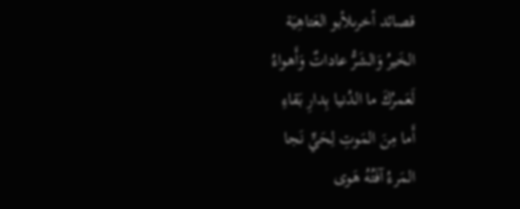قصائد أخرىلأبو العَتاهِيَة
الخَيرُ وَالشَرُّ عاداتٌ وَأَهواءُ
لَعَمرُكَ ما الدُنيا بِدارِ بَقاءِ
أَما مِنَ المَوتِ لِحَيٍّ نَجا
المَرءُ آفَتُهُ هَوى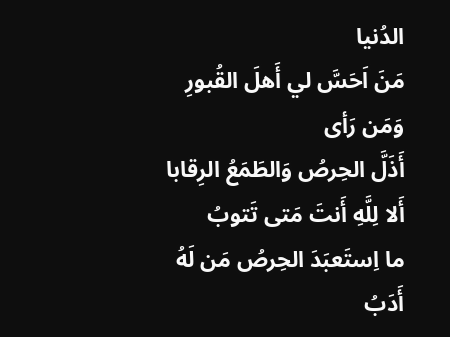الدُنيا
مَنَ اَحَسَّ لي أَهلَ القُبورِ وَمَن رَأى
أَذَلَّ الحِرصُ وَالطَمَعُ الرِقابا
أَلا لِلَّهِ أَنتَ مَتى تَتوبُ
ما اِستَعبَدَ الحِرصُ مَن لَهُ أَدَبُ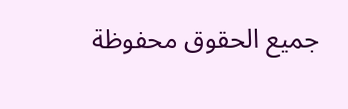جميع الحقوق محفوظة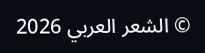© الشعر العربي 2026